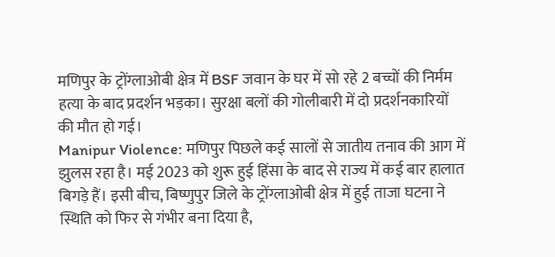मणिपुर के ट्रोंग्लाओबी क्षेत्र में BSF जवान के घर में सो रहे 2 बच्चों की निर्मम हत्या के बाद प्रदर्शन भड़का। सुरक्षा बलों की गोलीबारी में दो प्रदर्शनकारियों की मौत हो गई।
Manipur Violence: मणिपुर पिछले कई सालों से जातीय तनाव की आग में झुलस रहा है। मई 2023 को शुरू हुई हिंसा के बाद से राज्य में कई बार हालात बिगड़े हैं। इसी बीच, बिष्णुपुर जिले के ट्रोंग्लाओबी क्षेत्र में हुई ताजा घटना ने स्थिति को फिर से गंभीर बना दिया है,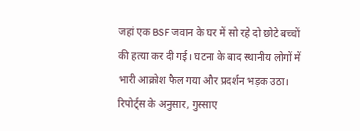जहां एक BSF जवान के घर में सो रहे दो छोटे बच्चों की हत्या कर दी गई। घटना के बाद स्थानीय लोगों में भारी आक्रोश फैल गया और प्रदर्शन भड़क उठा। रिपोर्ट्स के अनुसार, गुस्साए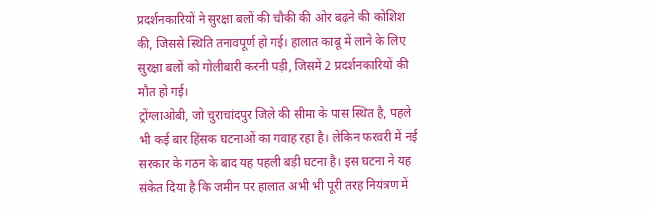प्रदर्शनकारियों ने सुरक्षा बलों की चौकी की ओर बढ़ने की कोशिश की, जिससे स्थिति तनावपूर्ण हो गई। हालात काबू में लाने के लिए सुरक्षा बलों को गोलीबारी करनी पड़ी, जिसमें 2 प्रदर्शनकारियों की मौत हो गई।
ट्रोंग्लाओबी, जो चुराचांदपुर जिले की सीमा के पास स्थित है, पहले भी कई बार हिंसक घटनाओं का गवाह रहा है। लेकिन फरवरी में नई सरकार के गठन के बाद यह पहली बड़ी घटना है। इस घटना ने यह संकेत दिया है कि जमीन पर हालात अभी भी पूरी तरह नियंत्रण में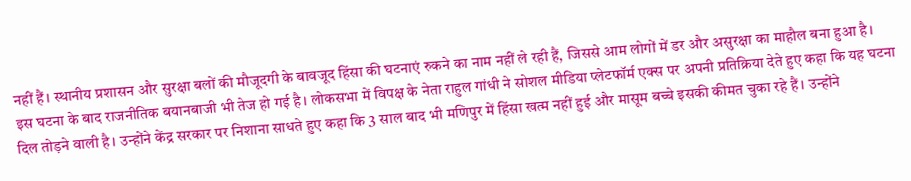नहीं हैं। स्थानीय प्रशासन और सुरक्षा बलों की मौजूदगी के बावजूद हिंसा की घटनाएं रुकने का नाम नहीं ले रही हैं, जिससे आम लोगों में डर और असुरक्षा का माहौल बना हुआ है।
इस घटना के बाद राजनीतिक बयानबाजी भी तेज हो गई है। लोकसभा में विपक्ष के नेता राहुल गांधी ने सोशल मीडिया प्लेटफॉर्म एक्स पर अपनी प्रतिक्रिया देते हुए कहा कि यह घटना दिल तोड़ने वाली है। उन्होंने केंद्र सरकार पर निशाना साधते हुए कहा कि 3 साल बाद भी मणिपुर में हिंसा खत्म नहीं हुई और मासूम बच्चे इसकी कीमत चुका रहे हैं। उन्होंने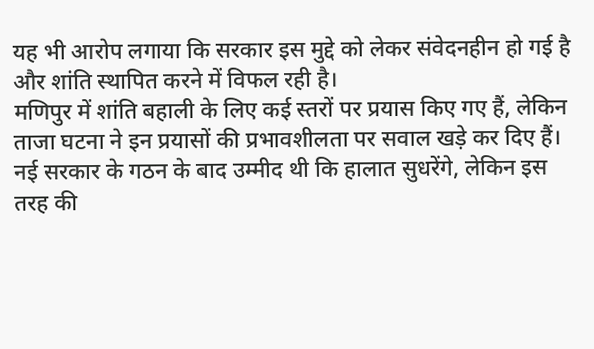यह भी आरोप लगाया कि सरकार इस मुद्दे को लेकर संवेदनहीन हो गई है और शांति स्थापित करने में विफल रही है।
मणिपुर में शांति बहाली के लिए कई स्तरों पर प्रयास किए गए हैं, लेकिन ताजा घटना ने इन प्रयासों की प्रभावशीलता पर सवाल खड़े कर दिए हैं। नई सरकार के गठन के बाद उम्मीद थी कि हालात सुधरेंगे, लेकिन इस तरह की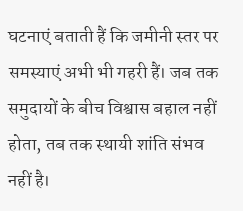घटनाएं बताती हैं कि जमीनी स्तर पर समस्याएं अभी भी गहरी हैं। जब तक समुदायों के बीच विश्वास बहाल नहीं होता, तब तक स्थायी शांति संभव नहीं है।